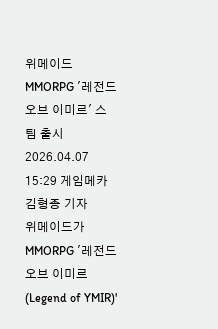위메이드 MMORPG '레전드 오브 이미르' 스팀 출시
2026.04.07 15:29 게임메카 김형종 기자
위메이드가 MMORPG '레전드 오브 이미르(Legend of YMIR)'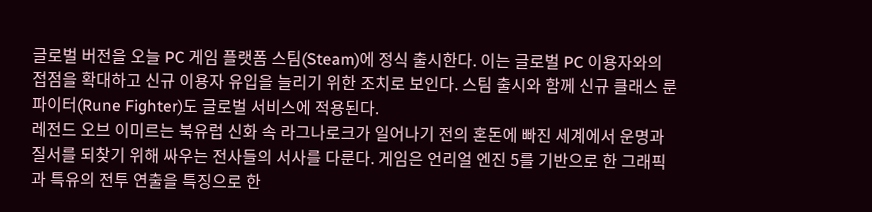글로벌 버전을 오늘 PC 게임 플랫폼 스팀(Steam)에 정식 출시한다. 이는 글로벌 PC 이용자와의 접점을 확대하고 신규 이용자 유입을 늘리기 위한 조치로 보인다. 스팀 출시와 함께 신규 클래스 룬 파이터(Rune Fighter)도 글로벌 서비스에 적용된다.
레전드 오브 이미르는 북유럽 신화 속 라그나로크가 일어나기 전의 혼돈에 빠진 세계에서 운명과 질서를 되찾기 위해 싸우는 전사들의 서사를 다룬다. 게임은 언리얼 엔진 5를 기반으로 한 그래픽과 특유의 전투 연출을 특징으로 한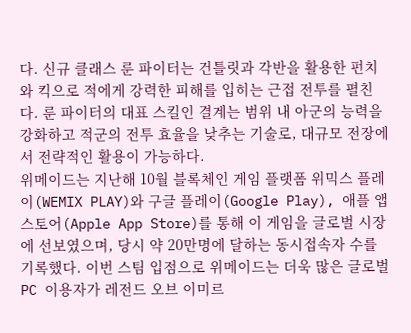다. 신규 클래스 룬 파이터는 건틀릿과 각반을 활용한 펀치와 킥으로 적에게 강력한 피해를 입히는 근접 전투를 펼친다. 룬 파이터의 대표 스킬인 결계는 범위 내 아군의 능력을 강화하고 적군의 전투 효율을 낮추는 기술로, 대규모 전장에서 전략적인 활용이 가능하다.
위메이드는 지난해 10월 블록체인 게임 플랫폼 위믹스 플레이(WEMIX PLAY)와 구글 플레이(Google Play), 애플 앱스토어(Apple App Store)를 통해 이 게임을 글로벌 시장에 선보였으며, 당시 약 20만명에 달하는 동시접속자 수를 기록했다. 이번 스팀 입점으로 위메이드는 더욱 많은 글로벌 PC 이용자가 레전드 오브 이미르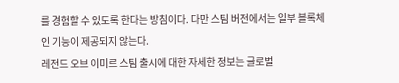를 경험할 수 있도록 한다는 방침이다. 다만 스팀 버전에서는 일부 블록체인 기능이 제공되지 않는다.
레전드 오브 이미르 스팀 출시에 대한 자세한 정보는 글로벌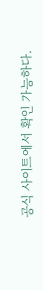공식 사이트에서 확인 가능하다.